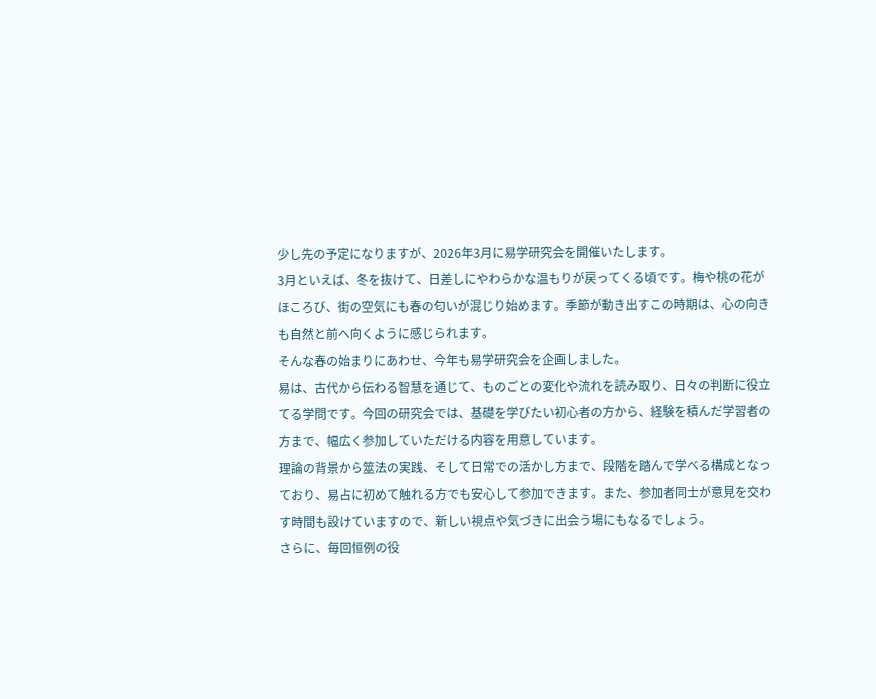少し先の予定になりますが、2026年3月に易学研究会を開催いたします。
3月といえば、冬を抜けて、日差しにやわらかな温もりが戻ってくる頃です。梅や桃の花がほころび、街の空気にも春の匂いが混じり始めます。季節が動き出すこの時期は、心の向きも自然と前へ向くように感じられます。
そんな春の始まりにあわせ、今年も易学研究会を企画しました。
易は、古代から伝わる智慧を通じて、ものごとの変化や流れを読み取り、日々の判断に役立てる学問です。今回の研究会では、基礎を学びたい初心者の方から、経験を積んだ学習者の方まで、幅広く参加していただける内容を用意しています。
理論の背景から筮法の実践、そして日常での活かし方まで、段階を踏んで学べる構成となっており、易占に初めて触れる方でも安心して参加できます。また、参加者同士が意見を交わす時間も設けていますので、新しい視点や気づきに出会う場にもなるでしょう。
さらに、毎回恒例の役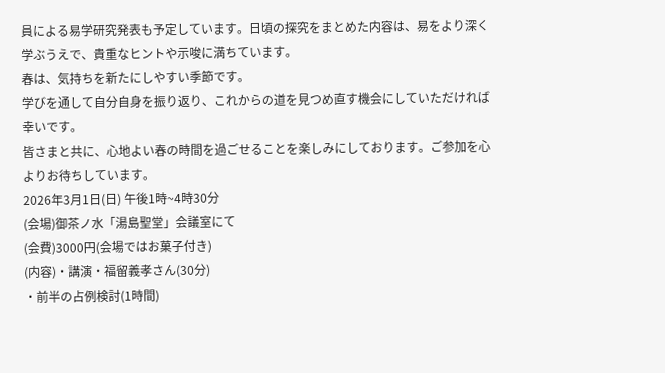員による易学研究発表も予定しています。日頃の探究をまとめた内容は、易をより深く学ぶうえで、貴重なヒントや示唆に満ちています。
春は、気持ちを新たにしやすい季節です。
学びを通して自分自身を振り返り、これからの道を見つめ直す機会にしていただければ幸いです。
皆さまと共に、心地よい春の時間を過ごせることを楽しみにしております。ご参加を心よりお待ちしています。
2026年3月1日(日) 午後1時~4時30分
(会場)御茶ノ水「湯島聖堂」会議室にて
(会費)3000円(会場ではお菓子付き)
(内容)・講演・福留義孝さん(30分)
・前半の占例検討(1時間)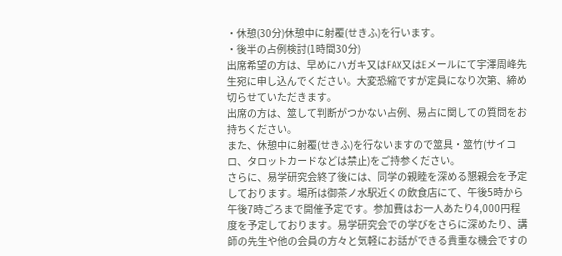・休憩(30分)休憩中に射覆(せきふ)を行います。
・後半の占例検討(1時間30分)
出席希望の方は、早めにハガキ又はFAX又はEメールにて宇澤周峰先生宛に申し込んでください。大変恐縮ですが定員になり次第、締め切らせていただきます。
出席の方は、筮して判断がつかない占例、易占に関しての質問をお持ちください。
また、休憩中に射覆(せきふ)を行ないますので筮具・筮竹(サイコロ、タロットカードなどは禁止)をご持参ください。
さらに、易学研究会終了後には、同学の親睦を深める懇親会を予定しております。場所は御茶ノ水駅近くの飲食店にて、午後5時から午後7時ごろまで開催予定です。参加費はお一人あたり4,000円程度を予定しております。易学研究会での学びをさらに深めたり、講師の先生や他の会員の方々と気軽にお話ができる貴重な機会ですの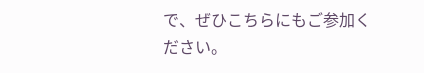で、ぜひこちらにもご参加ください。